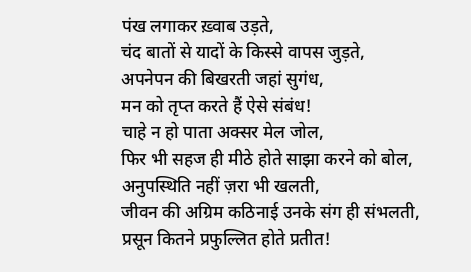पंख लगाकर ख़्वाब उड़ते,
चंद बातों से यादों के किस्से वापस जुड़ते,
अपनेपन की बिखरती जहां सुगंध,
मन को तृप्त करते हैं ऐसे संबंध!
चाहे न हो पाता अक्सर मेल जोल,
फिर भी सहज ही मीठे होते साझा करने को बोल,
अनुपस्थिति नहीं ज़रा भी खलती,
जीवन की अग्रिम कठिनाई उनके संग ही संभलती,
प्रसून कितने प्रफुल्लित होते प्रतीत!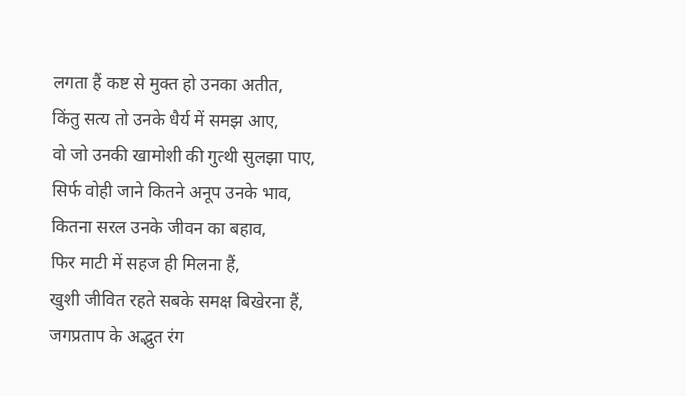लगता हैं कष्ट से मुक्त हो उनका अतीत,
किंतु सत्य तो उनके धैर्य में समझ आए,
वो जो उनकी खामोशी की गुत्थी सुलझा पाए,
सिर्फ वोही जाने कितने अनूप उनके भाव,
कितना सरल उनके जीवन का बहाव,
फिर माटी में सहज ही मिलना हैं,
खुशी जीवित रहते सबके समक्ष बिखेरना हैं,
जगप्रताप के अद्भुत रंग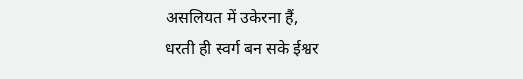असलियत में उकेरना हैं,
धरती ही स्वर्ग बन सके ईश्वर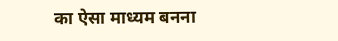का ऐसा माध्यम बनना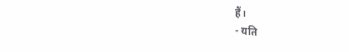हैं।
- यति